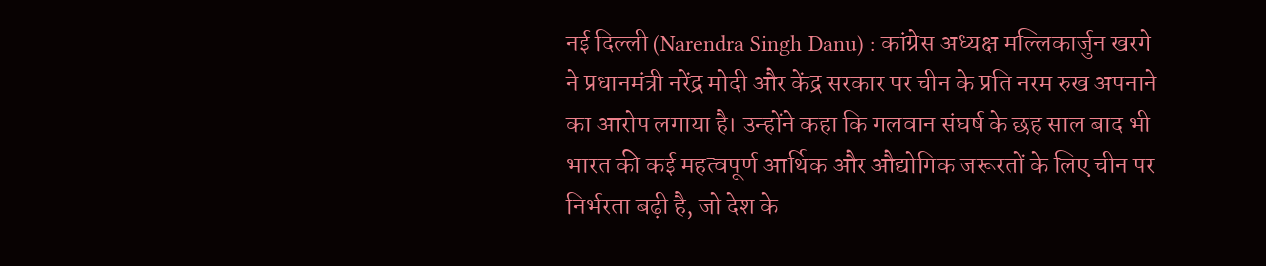नई दिल्ली (Narendra Singh Danu) : कांग्रेस अध्यक्ष मल्लिकार्जुन खरगे ने प्रधानमंत्री नरेंद्र मोदी और केंद्र सरकार पर चीन के प्रति नरम रुख अपनाने का आरोप लगाया है। उन्होंने कहा कि गलवान संघर्ष के छह साल बाद भी भारत की कई महत्वपूर्ण आर्थिक और औद्योगिक जरूरतों के लिए चीन पर निर्भरता बढ़ी है, जो देश के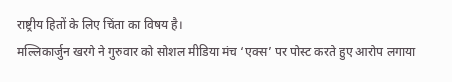राष्ट्रीय हितों के लिए चिंता का विषय है।
मल्लिकार्जुन खरगे ने गुरुवार को सोशल मीडिया मंच ‘एक्स’ पर पोस्ट करते हुए आरोप लगाया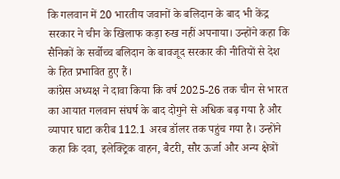कि गलवान में 20 भारतीय जवानों के बलिदान के बाद भी केंद्र सरकार ने चीन के खिलाफ कड़ा रुख नहीं अपनाया। उन्होंने कहा कि सैनिकों के सर्वोच्च बलिदान के बावजूद सरकार की नीतियों से देश के हित प्रभावित हुए हैं।
कांग्रेस अध्यक्ष ने दावा किया कि वर्ष 2025-26 तक चीन से भारत का आयात गलवान संघर्ष के बाद दोगुने से अधिक बढ़ गया है और व्यापार घाटा करीब 112.1 अरब डॉलर तक पहुंच गया है। उन्होंने कहा कि दवा, इलेक्ट्रिक वाहन, बैटरी, सौर ऊर्जा और अन्य क्षेत्रों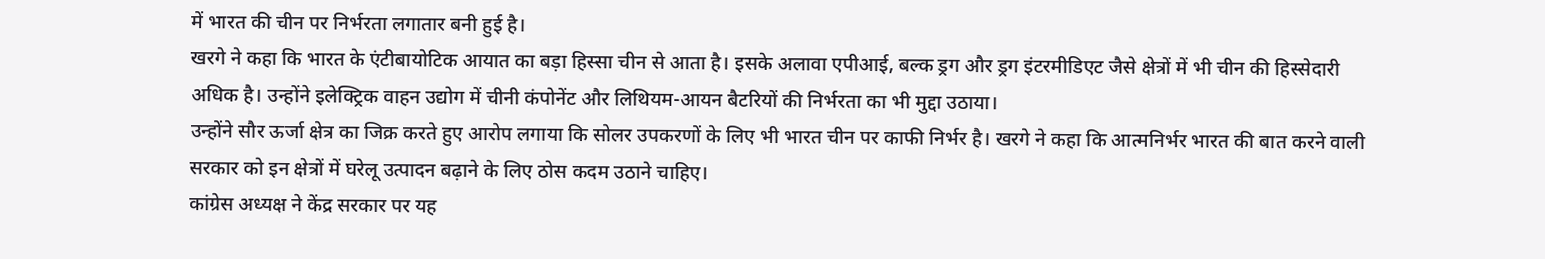में भारत की चीन पर निर्भरता लगातार बनी हुई है।
खरगे ने कहा कि भारत के एंटीबायोटिक आयात का बड़ा हिस्सा चीन से आता है। इसके अलावा एपीआई, बल्क ड्रग और ड्रग इंटरमीडिएट जैसे क्षेत्रों में भी चीन की हिस्सेदारी अधिक है। उन्होंने इलेक्ट्रिक वाहन उद्योग में चीनी कंपोनेंट और लिथियम-आयन बैटरियों की निर्भरता का भी मुद्दा उठाया।
उन्होंने सौर ऊर्जा क्षेत्र का जिक्र करते हुए आरोप लगाया कि सोलर उपकरणों के लिए भी भारत चीन पर काफी निर्भर है। खरगे ने कहा कि आत्मनिर्भर भारत की बात करने वाली सरकार को इन क्षेत्रों में घरेलू उत्पादन बढ़ाने के लिए ठोस कदम उठाने चाहिए।
कांग्रेस अध्यक्ष ने केंद्र सरकार पर यह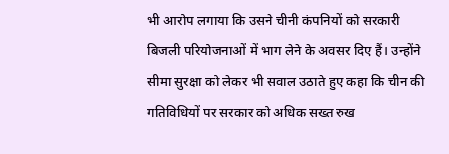भी आरोप लगाया कि उसने चीनी कंपनियों को सरकारी बिजली परियोजनाओं में भाग लेने के अवसर दिए हैं। उन्होंने सीमा सुरक्षा को लेकर भी सवाल उठाते हुए कहा कि चीन की गतिविधियों पर सरकार को अधिक सख्त रुख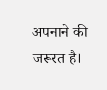अपनाने की जरूरत है।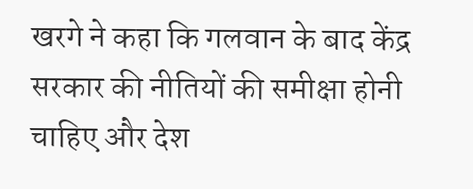खरगे ने कहा कि गलवान के बाद केंद्र सरकार की नीतियों की समीक्षा होनी चाहिए और देश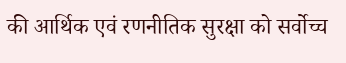की आर्थिक एवं रणनीतिक सुरक्षा को सर्वोच्च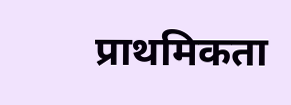प्राथमिकता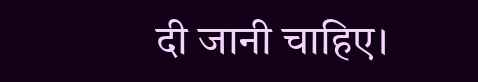दी जानी चाहिए।